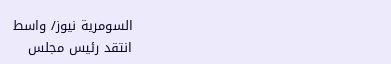السومرية نيوز/ واسط
انتقد رئيس مجلس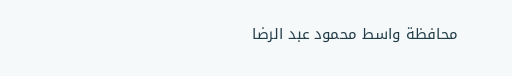محافظة واسط محمود عبد الرضا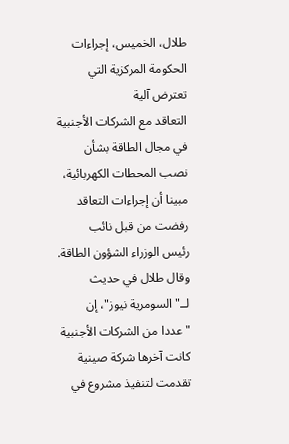طلال، الخميس، إجراءات
الحكومة المركزية التي تعترض آلية
التعاقد مع الشركات الأجنبية في مجال الطاقة بشأن نصب المحطات الكهربائية، مبينا أن إجراءات التعاقد رفضت من قبل نائب
رئيس الوزراء الشؤون الطاقة.
وقال طلال في حديث
لــ"السومرية نيوز"، إن "عددا من الشركات الأجنبية كانت آخرها شركة صينية
تقدمت لتنفيذ مشروع في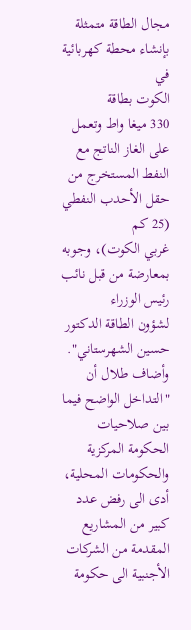مجال الطاقة متمثلة بإنشاء محطة كهربائية في
الكوت بطاقة
330 ميغا واط وتعمل على الغاز الناتج مع النفط المستخرج من حقل الأحدب النفطي (25 كم
غربي الكوت)، وجوبه بمعارضة من قبل نائب رئيس الوزراء
لشؤون الطاقة الدكتور حسين الشهرستاني".
وأضاف طلال أن
"التداخل الواضح فيما بين صلاحيات الحكومة المركزية والحكومات المحلية، أدى الى رفض عدد كبير من المشاريع المقدمة من الشركات الأجنبية الى حكومة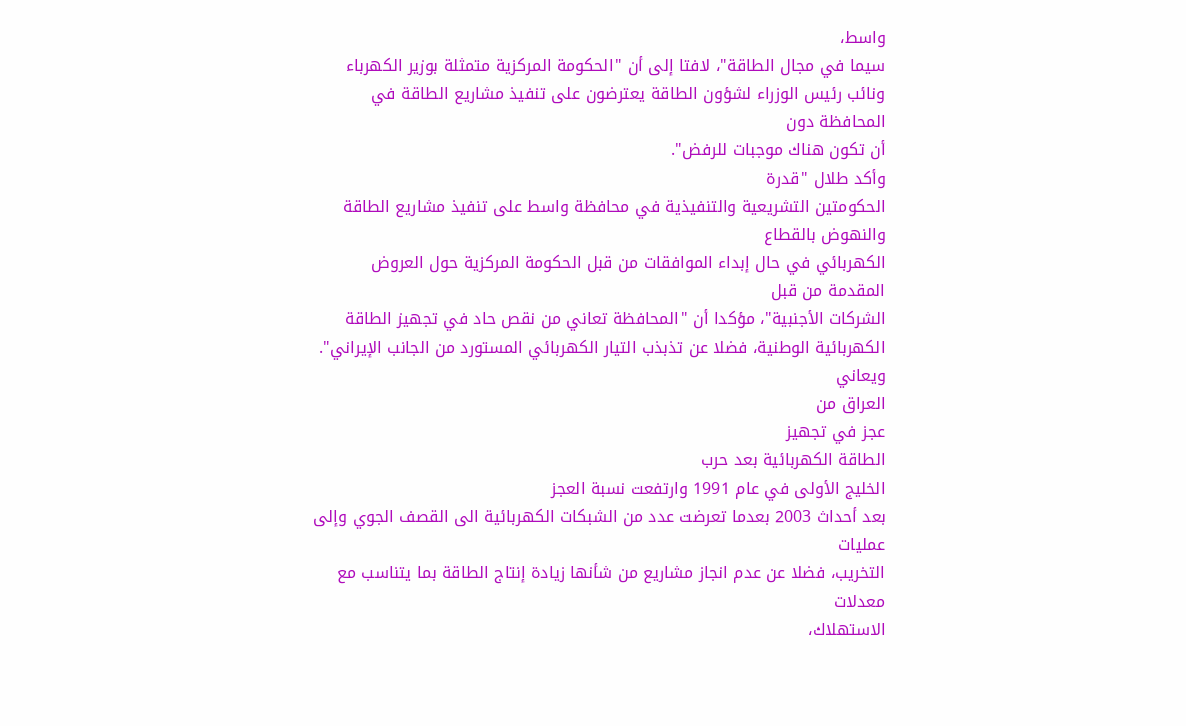واسط،
سيما في مجال الطاقة"، لافتا إلى أن "الحكومة المركزية متمثلة بوزير الكهرباء
ونائب رئيس الوزراء لشؤون الطاقة يعترضون على تنفيذ مشاريع الطاقة في المحافظة دون
أن تكون هناك موجبات للرفض".
وأكد طلال "قدرة
الحكومتين التشريعية والتنفيذية في محافظة واسط على تنفيذ مشاريع الطاقة والنهوض بالقطاع
الكهربائي في حال إبداء الموافقات من قبل الحكومة المركزية حول العروض المقدمة من قبل
الشركات الأجنبية"، مؤكدا أن "المحافظة تعاني من نقص حاد في تجهيز الطاقة
الكهربائية الوطنية، فضلا عن تذبذب التيار الكهربائي المستورد من الجانب الإيراني".
ويعاني
العراق من
عجز في تجهيز
الطاقة الكهربائية بعد حرب
الخليج الأولى في عام 1991 وارتفعت نسبة العجز
بعد أحداث 2003 بعدما تعرضت عدد من الشبكات الكهربائية الى القصف الجوي وإلى عمليات
التخريب، فضلا عن عدم انجاز مشاريع من شأنها زيادة إنتاج الطاقة بما يتناسب مع معدلات
الاستهلاك،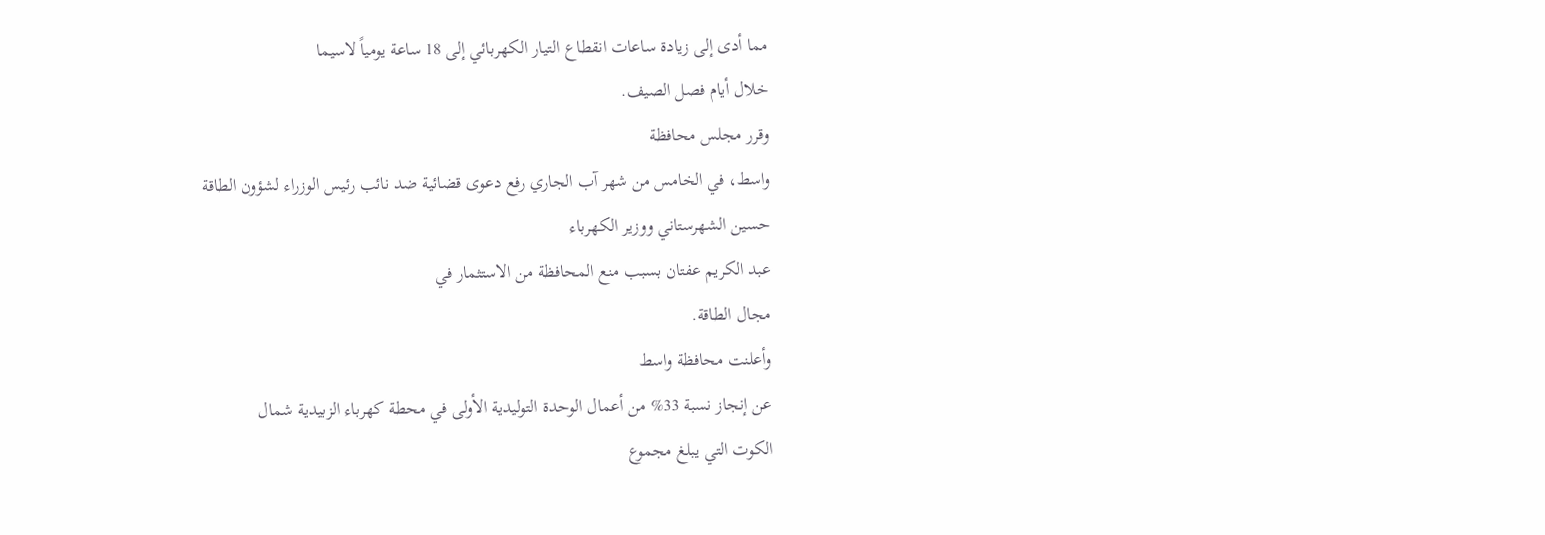مما أدى إلى زيادة ساعات انقطاع التيار الكهربائي إلى 18 ساعة يومياً لاسيما
خلال أيام فصل الصيف.
وقرر مجلس محافظة
واسط، في الخامس من شهر آب الجاري رفع دعوى قضائية ضد نائب رئيس الوزراء لشؤون الطاقة
حسين الشهرستاني ووزير الكهرباء
عبد الكريم عفتان بسبب منع المحافظة من الاستثمار في
مجال الطاقة.
وأعلنت محافظة واسط
عن إنجاز نسبة 33% من أعمال الوحدة التوليدية الأولى في محطة كهرباء الزبيدية شمال
الكوت التي يبلغ مجموع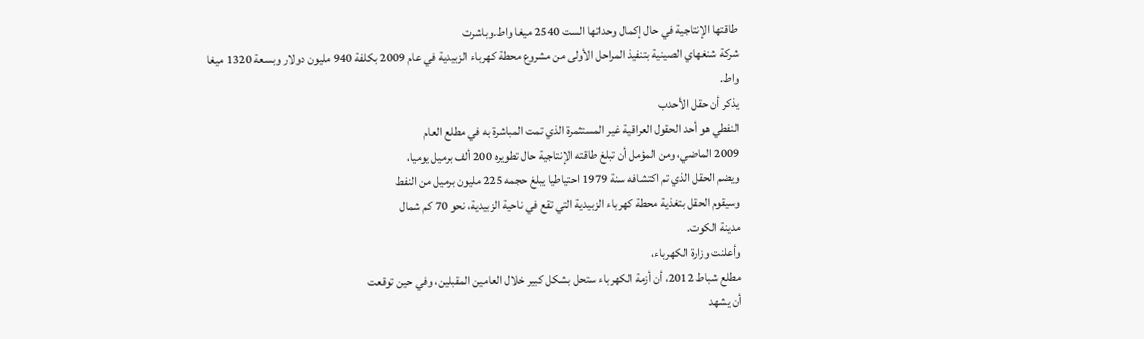طاقتها الإنتاجية في حال إكمال وحداتها الست 2540 ميغا واط.وباشرت
شركة شنغهاي الصينية بتنفيذ المراحل الأولى من مشروع محطة كهرباء الزبيدية في عام 2009 بكلفة 940 مليون دولار وبسعة 1320 ميغا
واط.
يذكر أن حقل الأحدب
النفطي هو أحد الحقول العراقية غير المستثمرة الذي تمت المباشرة به في مطلع العام
2009 الماضي، ومن المؤمل أن تبلغ طاقته الإنتاجية حال تطويره 200 ألف برميل يوميا،
ويضم الحقل الذي تم اكتشافه سنة 1979 احتياطيا يبلغ حجمه 225 مليون برميل من النفط
وسيقوم الحقل بتغذية محطة كهرباء الزبيدية التي تقع في ناحية الزبيدية، نحو 70 كم شمال
مدينة الكوت.
وأعلنت وزارة الكهرباء،
مطلع شباط 2012، أن أزمة الكهرباء ستحل بشكل كبير خلال العامين المقبلين، وفي حين توقعت
أن يشهد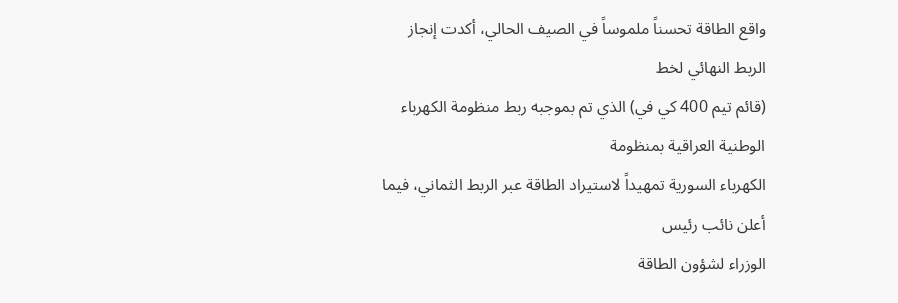واقع الطاقة تحسناً ملموساً في الصيف الحالي، أكدت إنجاز الربط النهائي لخط
(قائم تيم 400 كي في) الذي تم بموجبه ربط منظومة الكهرباء الوطنية العراقية بمنظومة
الكهرباء السورية تمهيداً لاستيراد الطاقة عبر الربط الثماني، فيما
أعلن نائب رئيس
الوزراء لشؤون الطاقة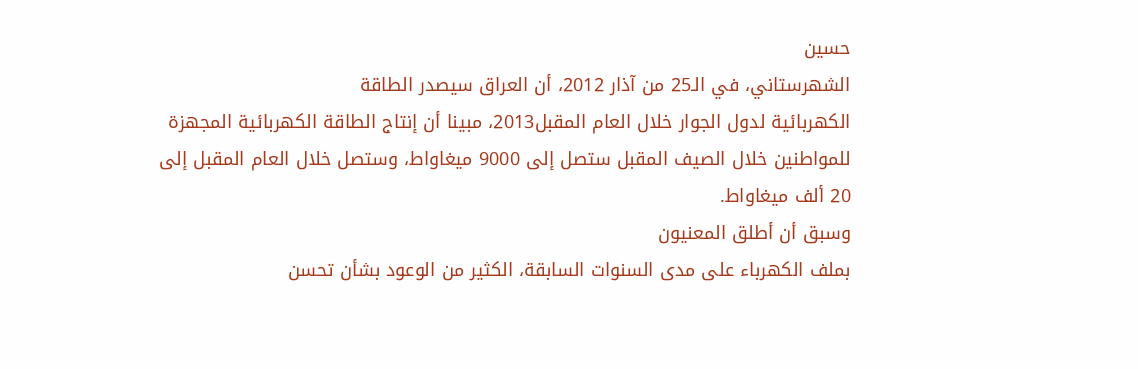حسين
الشهرستاني، في الـ25 من آذار 2012، أن العراق سيصدر الطاقة
الكهربائية لدول الجوار خلال العام المقبل2013، مبينا أن إنتاج الطاقة الكهربائية المجهزة
للمواطنين خلال الصيف المقبل ستصل إلى 9000 ميغاواط، وستصل خلال العام المقبل إلى
20 ألف ميغاواط.
وسبق أن أطلق المعنيون
بملف الكهرباء على مدى السنوات السابقة، الكثير من الوعود بشأن تحسن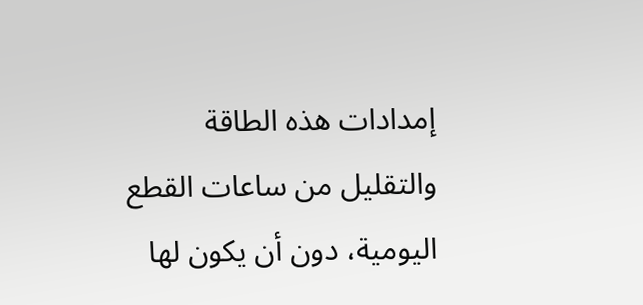إمدادات هذه الطاقة
والتقليل من ساعات القطع اليومية، دون أن يكون لها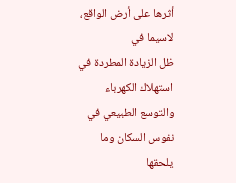أثرها على أرض الواقع، لاسيما في
ظل الزيادة المطردة في استهلاك الكهرباء والتوسع الطبيعي في نفوس السكان وما يلحقها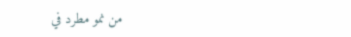من نمو مطرد في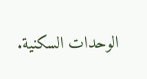الوحدات السكنية.